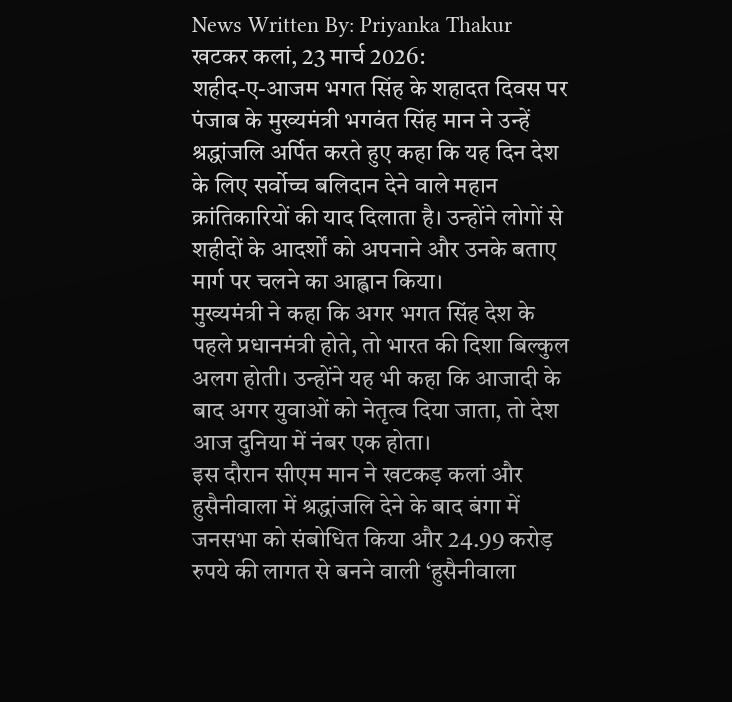News Written By: Priyanka Thakur
खटकर कलां, 23 मार्च 2026:
शहीद-ए-आजम भगत सिंह के शहादत दिवस पर पंजाब के मुख्यमंत्री भगवंत सिंह मान ने उन्हें श्रद्धांजलि अर्पित करते हुए कहा कि यह दिन देश के लिए सर्वोच्च बलिदान देने वाले महान क्रांतिकारियों की याद दिलाता है। उन्होंने लोगों से शहीदों के आदर्शों को अपनाने और उनके बताए मार्ग पर चलने का आह्वान किया।
मुख्यमंत्री ने कहा कि अगर भगत सिंह देश के पहले प्रधानमंत्री होते, तो भारत की दिशा बिल्कुल अलग होती। उन्होंने यह भी कहा कि आजादी के बाद अगर युवाओं को नेतृत्व दिया जाता, तो देश आज दुनिया में नंबर एक होता।
इस दौरान सीएम मान ने खटकड़ कलां और हुसैनीवाला में श्रद्धांजलि देने के बाद बंगा में जनसभा को संबोधित किया और 24.99 करोड़ रुपये की लागत से बनने वाली ‘हुसैनीवाला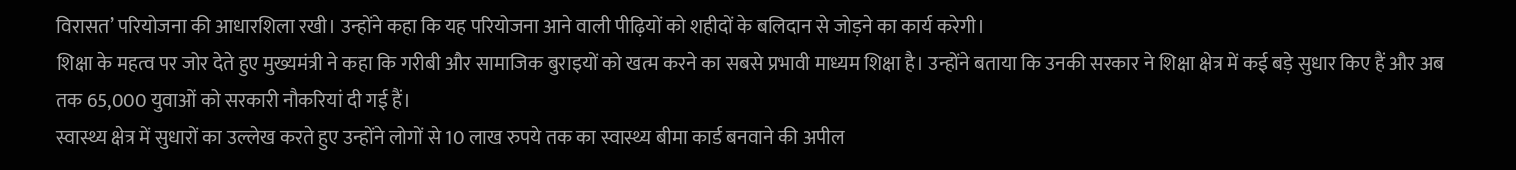विरासत’ परियोजना की आधारशिला रखी। उन्होंने कहा कि यह परियोजना आने वाली पीढ़ियों को शहीदों के बलिदान से जोड़ने का कार्य करेगी।
शिक्षा के महत्व पर जोर देते हुए मुख्यमंत्री ने कहा कि गरीबी और सामाजिक बुराइयों को खत्म करने का सबसे प्रभावी माध्यम शिक्षा है। उन्होंने बताया कि उनकी सरकार ने शिक्षा क्षेत्र में कई बड़े सुधार किए हैं और अब तक 65,000 युवाओं को सरकारी नौकरियां दी गई हैं।
स्वास्थ्य क्षेत्र में सुधारों का उल्लेख करते हुए उन्होंने लोगों से 10 लाख रुपये तक का स्वास्थ्य बीमा कार्ड बनवाने की अपील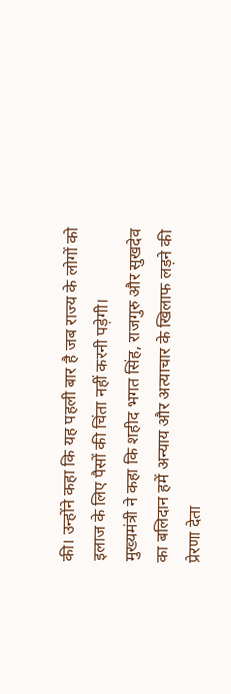की। उन्होंने कहा कि यह पहली बार है जब राज्य के लोगों को इलाज के लिए पैसों की चिंता नहीं करनी पड़ेगी।
मुख्यमंत्री ने कहा कि शहीद भगत सिंह, राजगुरु और सुखदेव का बलिदान हमें अन्याय और अत्याचार के खिलाफ लड़ने की प्रेरणा देता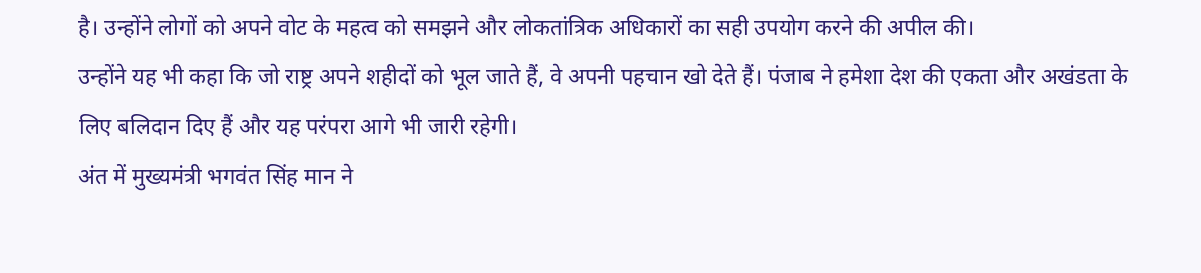है। उन्होंने लोगों को अपने वोट के महत्व को समझने और लोकतांत्रिक अधिकारों का सही उपयोग करने की अपील की।
उन्होंने यह भी कहा कि जो राष्ट्र अपने शहीदों को भूल जाते हैं, वे अपनी पहचान खो देते हैं। पंजाब ने हमेशा देश की एकता और अखंडता के लिए बलिदान दिए हैं और यह परंपरा आगे भी जारी रहेगी।
अंत में मुख्यमंत्री भगवंत सिंह मान ने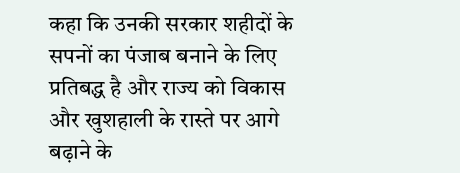कहा कि उनकी सरकार शहीदों के सपनों का पंजाब बनाने के लिए प्रतिबद्ध है और राज्य को विकास और खुशहाली के रास्ते पर आगे बढ़ाने के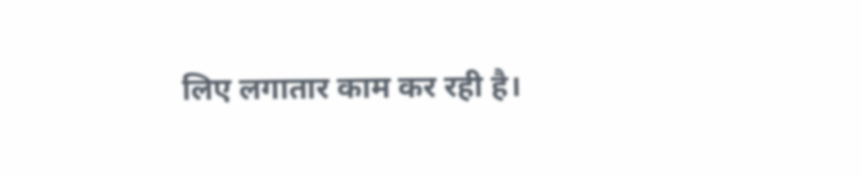लिए लगातार काम कर रही है।